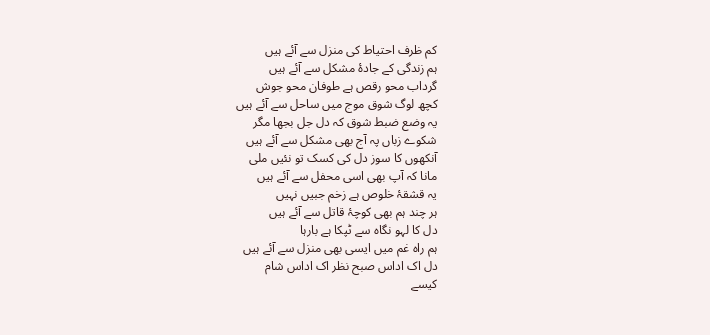کم ظرف احتیاط کی منزل سے آئے ہیں
ہم زندگی کے جادۂ مشکل سے آئے ہیں
گرداب محو رقص ہے طوفان محو جوش
کچھ لوگ شوق موج میں ساحل سے آئے ہیں
یہ وضع ضبط شوق کہ دل جل بجھا مگر
شکوے زباں پہ آج بھی مشکل سے آئے ہیں
آنکھوں کا سوز دل کی کسک تو نئیں ملی
مانا کہ آپ بھی اسی محفل سے آئے ہیں
یہ قشقۂ خلوص ہے زخم جبیں نہیں
ہر چند ہم بھی کوچۂ قاتل سے آئے ہیں
دل کا لہو نگاہ سے ٹپکا ہے بارہا
ہم راہ غم میں ایسی بھی منزل سے آئے ہیں
دل اک اداس صبح نظر اک اداس شام
کیسے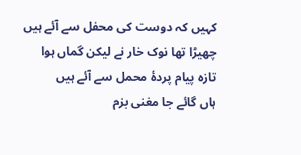کہیں کہ دوست کی محفل سے آئے ہیں
چھیڑا تھا نوک خار نے لیکن گماں ہوا
تازہ پیام پردۂ محمل سے آئے ہیں
ہاں گائے جا مغنی بزم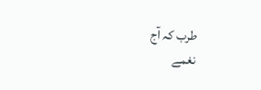طرب کہ آج
نغمے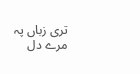تری زباں پہ مرے دل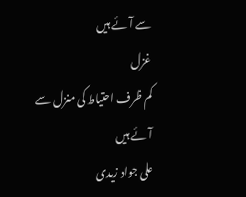سے آئے ہیں
غزل
کم ظرف احتیاط کی منزل سے آئے ہیں
علی جواد زیدی